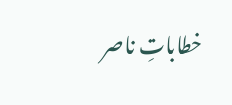خطاباتِ ناصر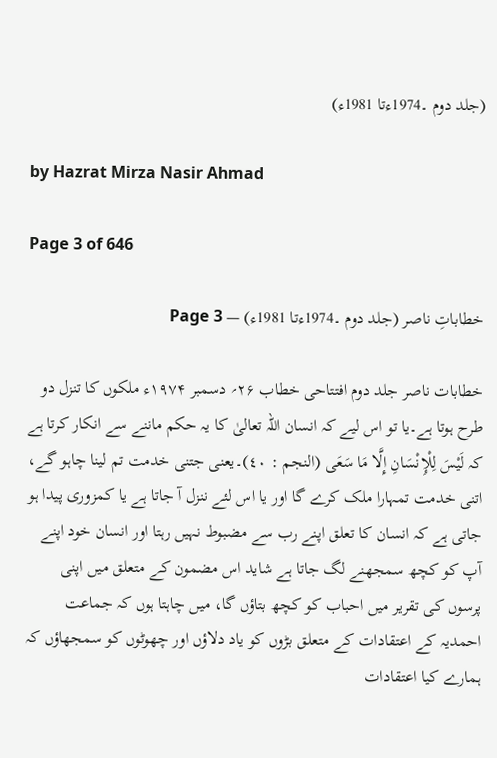(جلد دوم ۔1974ءتا 1981ء)

by Hazrat Mirza Nasir Ahmad

Page 3 of 646

خطاباتِ ناصر (جلد دوم ۔1974ءتا 1981ء) — Page 3

خطابات ناصر جلد دوم افتتاحی خطاب ۲۶؍ دسمبر ۱۹۷۴ء ملکوں کا تنزل دو طرح ہوتا ہے۔یا تو اس لیے کہ انسان اللہ تعالیٰ کا یہ حکم ماننے سے انکار کرتا ہے کہ لَيْسَ لِلْإِنْسَانِ إِلَّا مَا سَعَى (النجم : ٤٠)۔یعنی جتنی خدمت تم لینا چاہو گے، اتنی خدمت تمہارا ملک کرے گا اور یا اس لئے ننزل آ جاتا ہے یا کمزوری پیدا ہو جاتی ہے کہ انسان کا تعلق اپنے رب سے مضبوط نہیں رہتا اور انسان خود اپنے آپ کو کچھ سمجھنے لگ جاتا ہے شاید اس مضمون کے متعلق میں اپنی پرسوں کی تقریر میں احباب کو کچھ بتاؤں گا، میں چاہتا ہوں کہ جماعت احمدیہ کے اعتقادات کے متعلق بڑوں کو یاد دلاؤں اور چھوٹوں کو سمجھاؤں کہ ہمارے کیا اعتقادات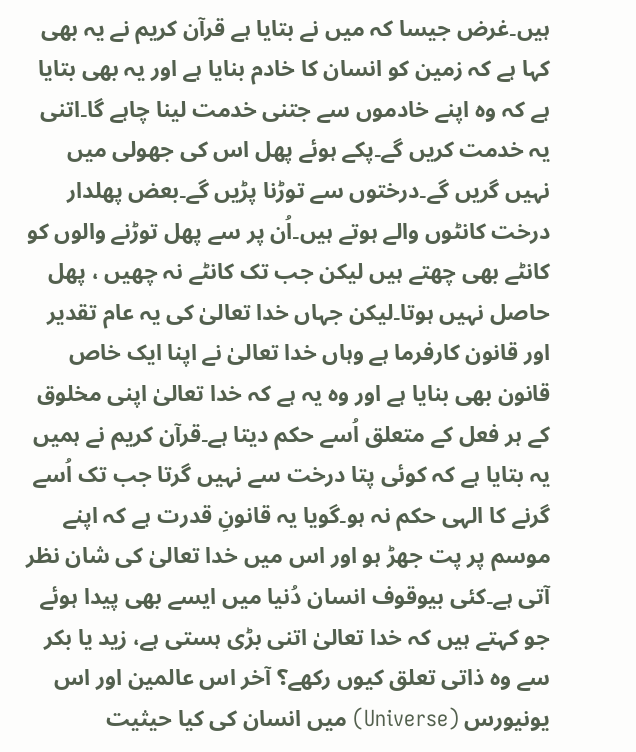ہیں۔غرض جیسا کہ میں نے بتایا ہے قرآن کریم نے یہ بھی کہا ہے کہ زمین کو انسان کا خادم بنایا ہے اور یہ بھی بتایا ہے کہ وہ اپنے خادموں سے جتنی خدمت لینا چاہے گا۔اتنی یہ خدمت کریں گے۔پکے ہوئے پھل اس کی جھولی میں نہیں گریں گے۔درختوں سے توڑنا پڑیں گے۔بعض پھلدار درخت کانٹوں والے ہوتے ہیں۔اُن پر سے پھل توڑنے والوں کو کانٹے بھی چھتے ہیں لیکن جب تک کانٹے نہ چھیں ، پھل حاصل نہیں ہوتا۔لیکن جہاں خدا تعالیٰ کی یہ عام تقدیر اور قانون کارفرما ہے وہاں خدا تعالیٰ نے اپنا ایک خاص قانون بھی بنایا ہے اور وہ یہ ہے کہ خدا تعالیٰ اپنی مخلوق کے ہر فعل کے متعلق اُسے حکم دیتا ہے۔قرآن کریم نے ہمیں یہ بتایا ہے کہ کوئی پتا درخت سے نہیں گرتا جب تک اُسے گرنے کا الہی حکم نہ ہو۔گویا یہ قانونِ قدرت ہے کہ اپنے موسم پر پت جھڑ ہو اور اس میں خدا تعالیٰ کی شان نظر آتی ہے۔کئی بیوقوف انسان دُنیا میں ایسے بھی پیدا ہوئے جو کہتے ہیں کہ خدا تعالیٰ اتنی بڑی ہستی ہے، زید یا بکر سے وہ ذاتی تعلق کیوں رکھے؟ آخر اس عالمین اور اس یونیورس (Universe) میں انسان کی کیا حیثیت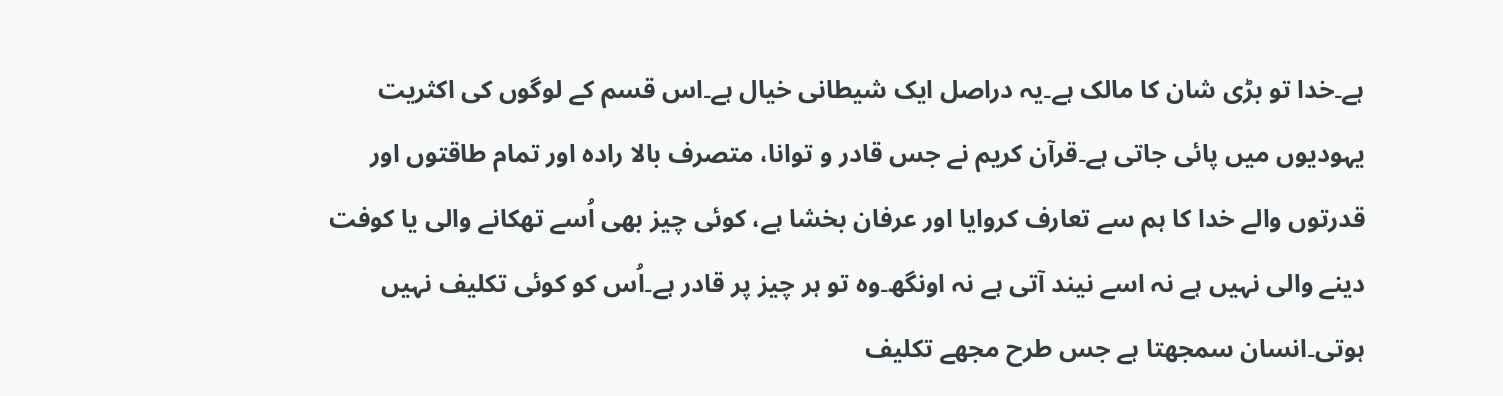ہے۔خدا تو بڑی شان کا مالک ہے۔یہ دراصل ایک شیطانی خیال ہے۔اس قسم کے لوگوں کی اکثریت یہودیوں میں پائی جاتی ہے۔قرآن کریم نے جس قادر و توانا، متصرف بالا رادہ اور تمام طاقتوں اور قدرتوں والے خدا کا ہم سے تعارف کروایا اور عرفان بخشا ہے، کوئی چیز بھی اُسے تھکانے والی یا کوفت دینے والی نہیں ہے نہ اسے نیند آتی ہے نہ اونگھ۔وہ تو ہر چیز پر قادر ہے۔اُس کو کوئی تکلیف نہیں ہوتی۔انسان سمجھتا ہے جس طرح مجھے تکلیف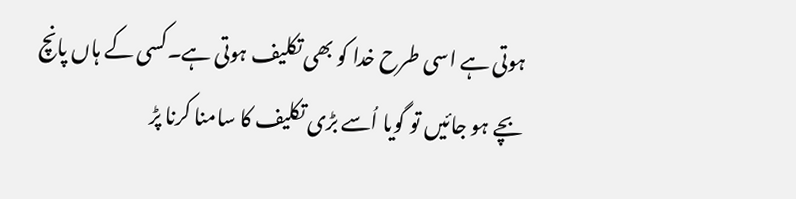ہوتی ہے اسی طرح خدا کو بھی تکلیف ہوتی ہے۔کسی کے ہاں پانچ بچے ہو جائیں تو گویا اُسے بڑی تکلیف کا سامنا کرنا پڑ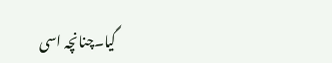گیا۔چنانچہ اسی